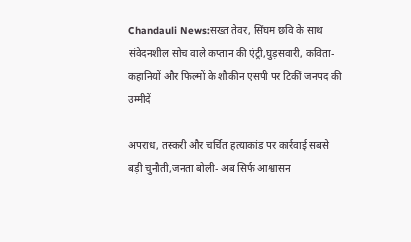Chandauli News:सख्त तेवर, सिंघम छवि के साथ संवेदनशील सोच वाले कप्तान की एंट्री,घुड़सवारी, कविता-कहानियों और फिल्मों के शौकीन एसपी पर टिकीं जनपद की उम्मीदें

अपराध, तस्करी और चर्चित हत्याकांड पर कार्रवाई सबसे बड़ी चुनौती,जनता बोली- अब सिर्फ आश्वासन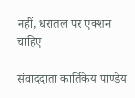नहीं, धरातल पर एक्शन चाहिए

संवाददाता कार्तिकेय पाण्डेय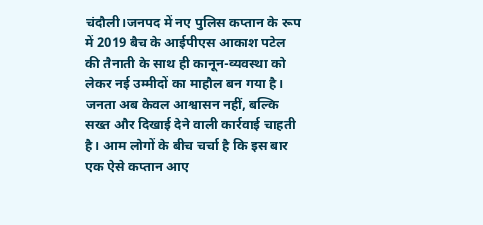चंदौली।जनपद में नए पुलिस कप्तान के रूप में 2019 बैच के आईपीएस आकाश पटेल की तैनाती के साथ ही कानून-व्यवस्था को लेकर नई उम्मीदों का माहौल बन गया है। जनता अब केवल आश्वासन नहीं, बल्कि सख्त और दिखाई देने वाली कार्रवाई चाहती है। आम लोगों के बीच चर्चा है कि इस बार एक ऐसे कप्तान आए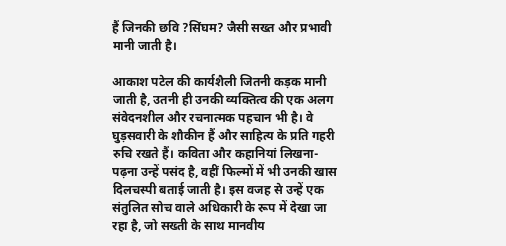हैं जिनकी छवि ?सिंघम? जैसी सख्त और प्रभावी मानी जाती है।

आकाश पटेल की कार्यशैली जितनी कड़क मानी जाती है, उतनी ही उनकी व्यक्तित्व की एक अलग संवेदनशील और रचनात्मक पहचान भी है। वे घुड़सवारी के शौकीन हैं और साहित्य के प्रति गहरी रुचि रखते हैं। कविता और कहानियां लिखना-पढ़ना उन्हें पसंद है, वहीं फिल्मों में भी उनकी खास दिलचस्पी बताई जाती है। इस वजह से उन्हें एक संतुलित सोच वाले अधिकारी के रूप में देखा जा रहा है, जो सख्ती के साथ मानवीय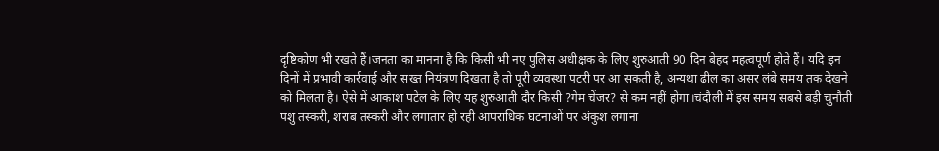दृष्टिकोण भी रखते हैं।जनता का मानना है कि किसी भी नए पुलिस अधीक्षक के लिए शुरुआती 90 दिन बेहद महत्वपूर्ण होते हैं। यदि इन दिनों में प्रभावी कार्रवाई और सख्त नियंत्रण दिखता है तो पूरी व्यवस्था पटरी पर आ सकती है, अन्यथा ढील का असर लंबे समय तक देखने को मिलता है। ऐसे में आकाश पटेल के लिए यह शुरुआती दौर किसी ?गेम चेंजर? से कम नहीं होगा।चंदौली में इस समय सबसे बड़ी चुनौती पशु तस्करी, शराब तस्करी और लगातार हो रही आपराधिक घटनाओं पर अंकुश लगाना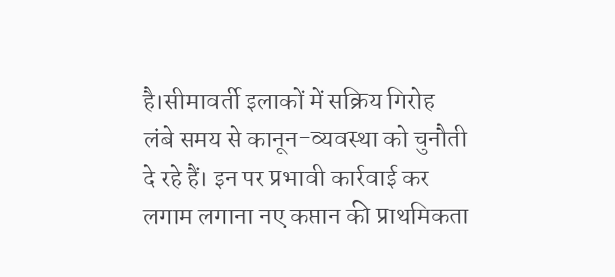है।सीमावर्ती इलाकों में सक्रिय गिरोह लंबे समय से कानून-व्यवस्था को चुनौती दे रहे हैं। इन पर प्रभावी कार्रवाई कर लगाम लगाना नए कप्तान की प्राथमिकता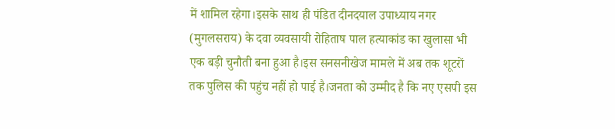में शामिल रहेगा।इसके साथ ही पंडित दीनदयाल उपाध्याय नगर (मुगलसराय) के दवा व्यवसायी रोहिताष पाल हत्याकांड का खुलासा भी एक बड़ी चुनौती बना हुआ है।इस सनसनीखेज मामले में अब तक शूटरों तक पुलिस की पहुंच नहीं हो पाई है।जनता को उम्मीद है कि नए एसपी इस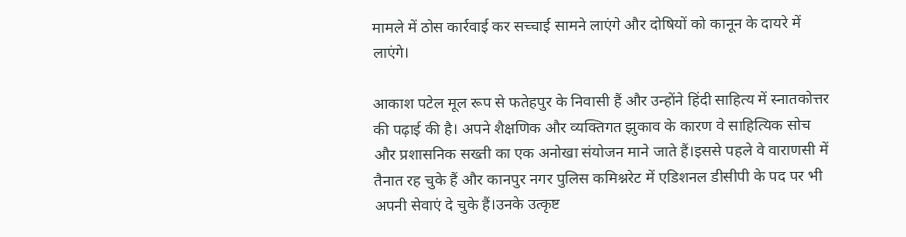मामले में ठोस कार्रवाई कर सच्चाई सामने लाएंगे और दोषियों को कानून के दायरे में लाएंगे।

आकाश पटेल मूल रूप से फतेहपुर के निवासी हैं और उन्होंने हिंदी साहित्य में स्नातकोत्तर की पढ़ाई की है। अपने शैक्षणिक और व्यक्तिगत झुकाव के कारण वे साहित्यिक सोच और प्रशासनिक सख्ती का एक अनोखा संयोजन माने जाते हैं।इससे पहले वे वाराणसी में तैनात रह चुके हैं और कानपुर नगर पुलिस कमिश्नरेट में एडिशनल डीसीपी के पद पर भी अपनी सेवाएं दे चुके हैं।उनके उत्कृष्ट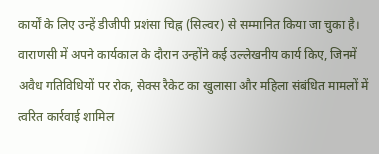कार्यों के लिए उन्हें डीजीपी प्रशंसा चिह्न (सिल्वर) से सम्मानित किया जा चुका है। वाराणसी में अपने कार्यकाल के दौरान उन्होंने कई उल्लेखनीय कार्य किए, जिनमें अवैध गतिविधियों पर रोक, सेक्स रैकेट का खुलासा और महिला संबंधित मामलों में त्वरित कार्रवाई शामिल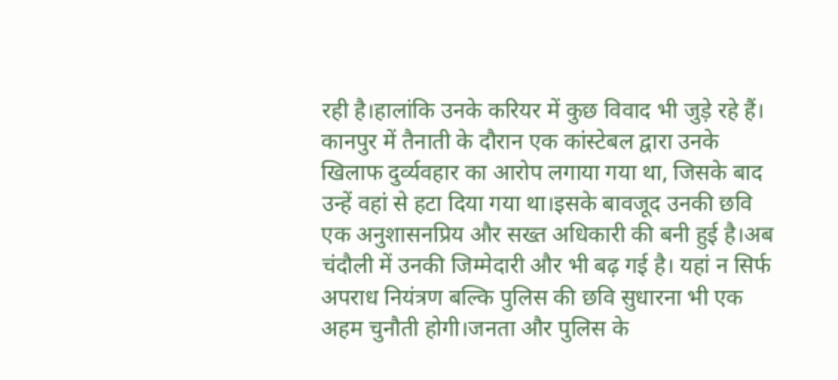रही है।हालांकि उनके करियर में कुछ विवाद भी जुड़े रहे हैं। कानपुर में तैनाती के दौरान एक कांस्टेबल द्वारा उनके खिलाफ दुर्व्यवहार का आरोप लगाया गया था, जिसके बाद उन्हें वहां से हटा दिया गया था।इसके बावजूद उनकी छवि एक अनुशासनप्रिय और सख्त अधिकारी की बनी हुई है।अब चंदौली में उनकी जिम्मेदारी और भी बढ़ गई है। यहां न सिर्फ अपराध नियंत्रण बल्कि पुलिस की छवि सुधारना भी एक अहम चुनौती होगी।जनता और पुलिस के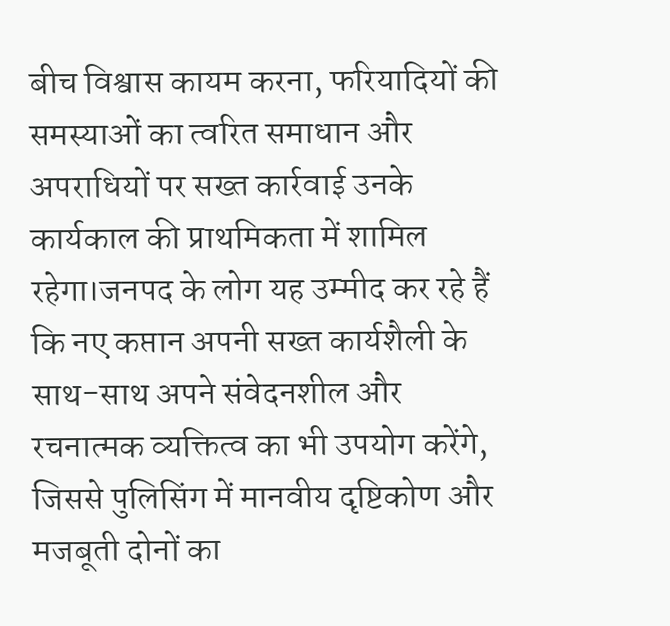बीच विश्वास कायम करना, फरियादियों की समस्याओं का त्वरित समाधान और अपराधियों पर सख्त कार्रवाई उनके कार्यकाल की प्राथमिकता में शामिल रहेगा।जनपद के लोग यह उम्मीद कर रहे हैं कि नए कप्तान अपनी सख्त कार्यशैली के साथ-साथ अपने संवेदनशील और रचनात्मक व्यक्तित्व का भी उपयोग करेंगे, जिससे पुलिसिंग में मानवीय दृष्टिकोण और मजबूती दोनों का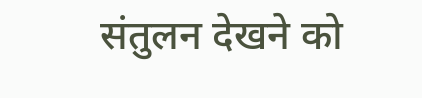संतुलन देखने को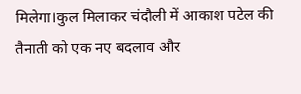मिलेगा।कुल मिलाकर चंदौली में आकाश पटेल की तैनाती को एक नए बदलाव और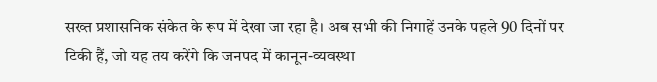सख्त प्रशासनिक संकेत के रूप में देखा जा रहा है। अब सभी की निगाहें उनके पहले 90 दिनों पर टिकी हैं, जो यह तय करेंगे कि जनपद में कानून-व्यवस्था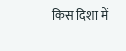किस दिशा में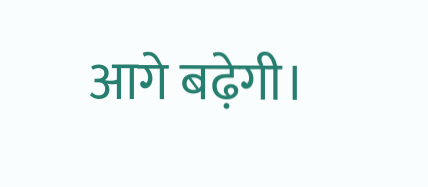आगे बढ़ेगी।